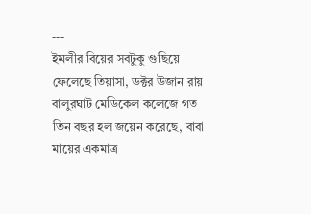---
ইমলীর বিয়ের সবটুকু গুছিয়ে ফেলেছে তিয়াসা, ডক্টর উজান রায় বালুরঘাট মেডিকেল কলেজে গত তিন বছর হল জয়েন করেছে, বাবা মায়ের একমাত্র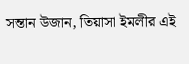সন্তান উজান, তিয়াসা ইমলীর এই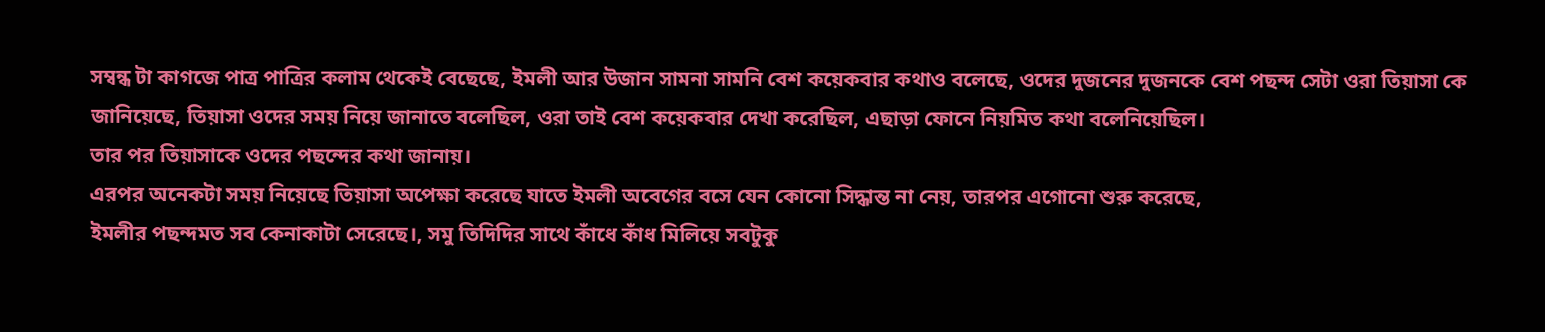সম্বন্ধ টা কাগজে পাত্র পাত্রির কলাম থেকেই বেছেছে, ইমলী আর উজান সামনা সামনি বেশ কয়েকবার কথাও বলেছে, ওদের দুজনের দুজনকে বেশ পছন্দ সেটা ওরা তিয়াসা কে জানিয়েছে, তিয়াসা ওদের সময় নিয়ে জানাতে বলেছিল, ওরা তাই বেশ কয়েকবার দেখা করেছিল, এছাড়া ফোনে নিয়মিত কথা বলেনিয়েছিল।
তার পর তিয়াসাকে ওদের পছন্দের কথা জানায়।
এরপর অনেকটা সময় নিয়েছে তিয়াসা অপেক্ষা করেছে যাতে ইমলী অবেগের বসে যেন কোনো সিদ্ধান্ত না নেয়, তারপর এগোনো শুরু করেছে,
ইমলীর পছন্দমত সব কেনাকাটা সেরেছে।, সমু তিদিদির সাথে কাঁধে কাঁধ মিলিয়ে সবটুকু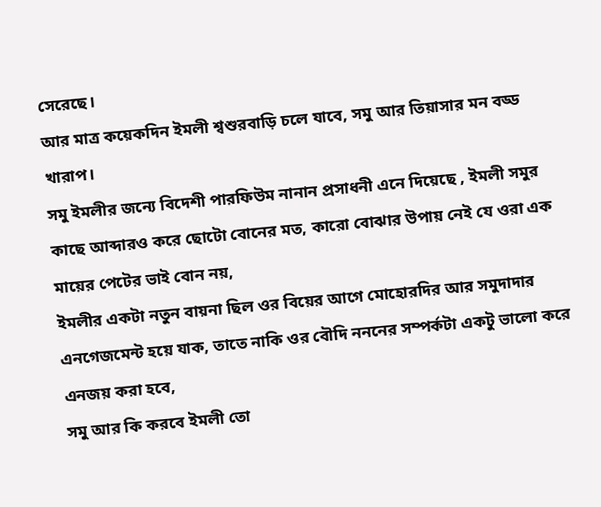সেরেছে।
আর মাত্র কয়েকদিন ইমলী শ্বশুরবাড়ি চলে যাবে, সমু আর তিয়াসার মন বড্ড খারাপ।
সমু ইমলীর জন্যে বিদেশী পারফিউম নানান প্রসাধনী এনে দিয়েছে , ইমলী সমুর কাছে আব্দারও করে ছোটো বোনের মত, কারো বোঝার উপায় নেই যে ওরা এক মায়ের পেটের ভাই বোন নয়,
ইমলীর একটা নতুন বায়না ছিল ওর বিয়ের আগে মোহোরদির আর সমুদাদার এনগেজমেন্ট হয়ে যাক, তাতে নাকি ওর বৌদি নননের সম্পর্কটা একটু ভালো করে এনজয় করা হবে,
সমু আর কি করবে ইমলী তো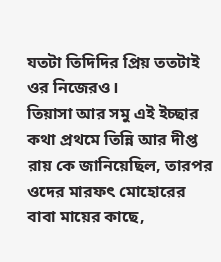যতটা তিদিদির প্রিয় ততটাই ওর নিজেরও।
তিয়াসা আর সমু এই ইচ্ছার কথা প্রথমে তিন্নি আর দীপ্ত রায় কে জানিয়েছিল, তারপর ওদের মারফৎ মোহোরের বাবা মায়ের কাছে,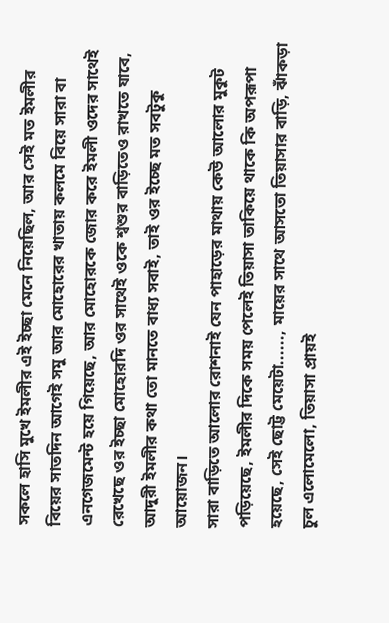সকলে হাসি মুখে ইমলীর এই ইচ্ছা মেনে নিয়েছিল, আর সেই মত ইমলীর বিয়ের সাতদিন আগেই সমু আর মোহোরের খাতায় কলমে বিয়ে সারা বা এনগেজমেন্ট হয়ে গিয়েছে, আর মোহোরকে জোর করে ইমলী ওদের সাথেই রেখেছে ওর ইচ্ছা মোহোরদি ওর সাথেই ওকে শ্বশুর বাড়িতেও রাখতে যাবে, আদুরী ইমলীর কথা তো মানতে বাধ্য সবাই, তাই ওর ইচ্ছে মত সবটুকু আয়োজন।
সারা বাড়িতে আলোর রোশনাই যেন পাহাড়ের মাথায় কেউ আলোর মুকুট পড়িয়েছে, ইমলীর দিকে সময় পেলেই তিয়াসা তাকিয়ে থাকে কি অপরূপা হয়েছে, সেই ছোট্ট মেয়েটা......, মায়ের সাথে আসতো তিয়াসার বাড়ি, ঝাঁকড়া চুল এলোমেলো, তিয়াসা প্রায়ই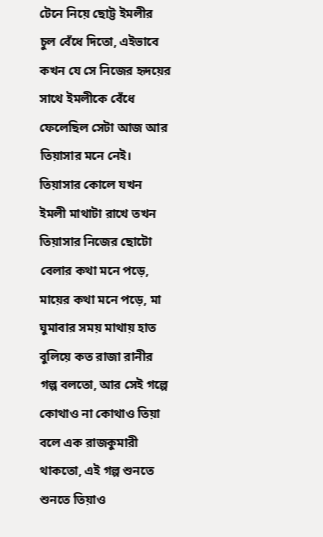টেনে নিয়ে ছোট্ট ইমলীর চুল বেঁধে দিতো, এইভাবে কখন যে সে নিজের হৃদয়ের সাথে ইমলীকে বেঁধে ফেলেছিল সেটা আজ আর তিয়াসার মনে নেই।
তিয়াসার কোলে যখন ইমলী মাথাটা রাখে তখন তিয়াসার নিজের ছোটো বেলার কথা মনে পড়ে, মায়ের কথা মনে পড়ে, মা ঘুমাবার সময় মাথায় হাত বুলিয়ে কত রাজা রানীর গল্প বলতো, আর সেই গল্পে কোথাও না কোথাও তিয়া বলে এক রাজকুমারী থাকতো, এই গল্প শুনতে শুনতে তিয়াও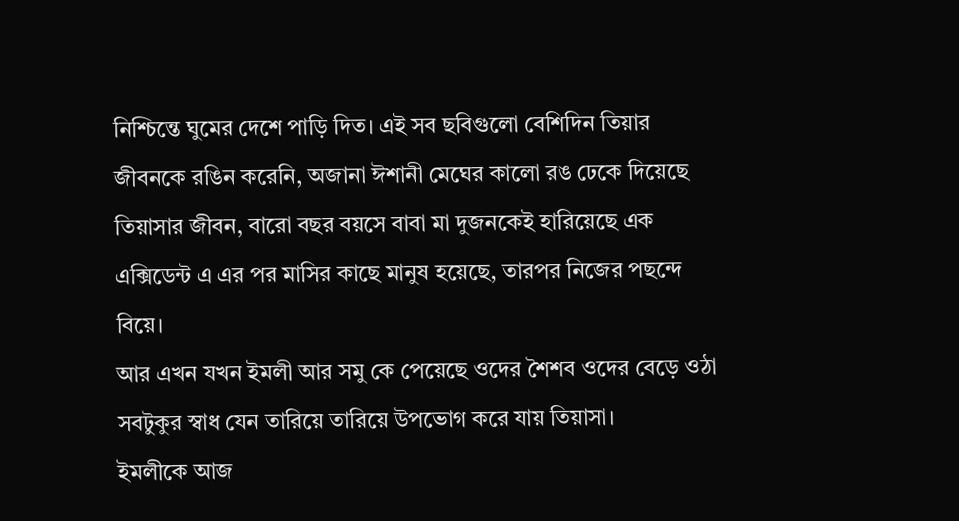নিশ্চিন্তে ঘুমের দেশে পাড়ি দিত। এই সব ছবিগুলো বেশিদিন তিয়ার জীবনকে রঙিন করেনি, অজানা ঈশানী মেঘের কালো রঙ ঢেকে দিয়েছে তিয়াসার জীবন, বারো বছর বয়সে বাবা মা দুজনকেই হারিয়েছে এক এক্সিডেন্ট এ এর পর মাসির কাছে মানুষ হয়েছে, তারপর নিজের পছন্দে বিয়ে।
আর এখন যখন ইমলী আর সমু কে পেয়েছে ওদের শৈশব ওদের বেড়ে ওঠা সবটুকুর স্বাধ যেন তারিয়ে তারিয়ে উপভোগ করে যায় তিয়াসা।
ইমলীকে আজ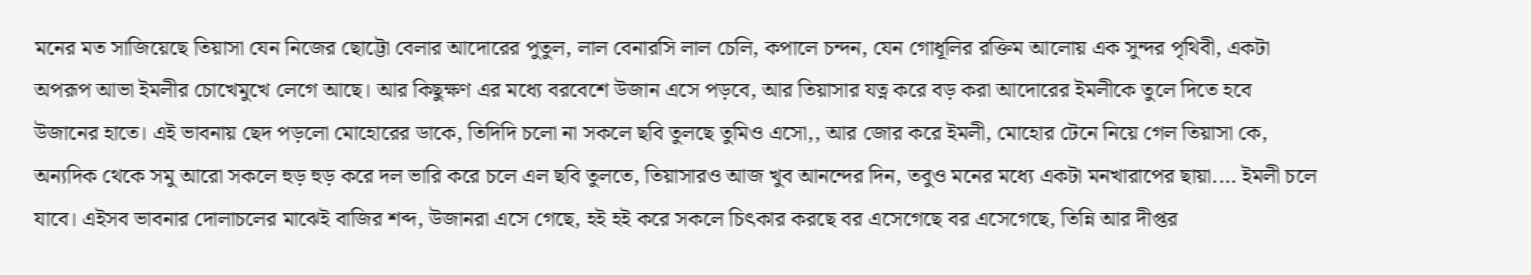মনের মত সাজিয়েছে তিয়াসা যেন নিজের ছোট্টো বেলার আদোরের পুতুল, লাল বেনারসি লাল চেলি, কপালে চন্দন, যেন গোধূলির রক্তিম আলোয় এক সুন্দর পৃথিবী, একটা অপরূপ আভা ইমলীর চোখেমুখে লেগে আছে। আর কিছুক্ষণ এর মধ্যে বরবেশে উজান এসে পড়বে, আর তিয়াসার যত্ন করে বড় করা আদোরের ইমলীকে তুলে দিতে হবে উজানের হাতে। এই ভাবনায় ছেদ পড়লো মোহোরের ডাকে, তিদিদি চলো না সকলে ছবি তুলছে তুমিও এসো,, আর জোর করে ইমলী, মোহোর টেনে নিয়ে গেল তিয়াসা কে, অন্যদিক থেকে সমু আরো সকলে হুড় হুড় করে দল ভারি করে চলে এল ছবি তুলতে, তিয়াসারও আজ খুব আনন্দের দিন, তবুও মনের মধ্যে একটা মনখারাপের ছায়া.... ইমলী চলে যাবে। এইসব ভাবনার দোলাচলের মাঝেই বাজির শব্দ, উজানরা এসে গেছে, হই হই করে সকলে চিৎকার করছে বর এসেগেছে বর এসেগেছে, তিন্নি আর দীপ্তর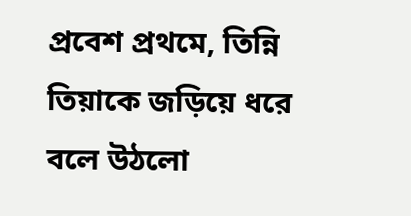প্রবেশ প্রথমে, তিন্নি তিয়াকে জড়িয়ে ধরে বলে উঠলো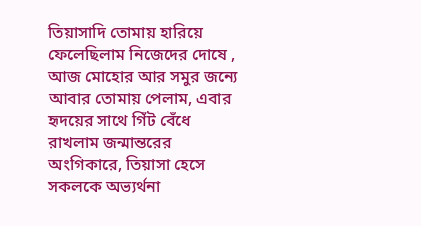তিয়াসাদি তোমায় হারিয়ে ফেলেছিলাম নিজেদের দোষে , আজ মোহোর আর সমুর জন্যে আবার তোমায় পেলাম, এবার হৃদয়ের সাথে গিঁট বেঁধে রাখলাম জন্মান্তরের অংগিকারে, তিয়াসা হেসে সকলকে অভ্যর্থনা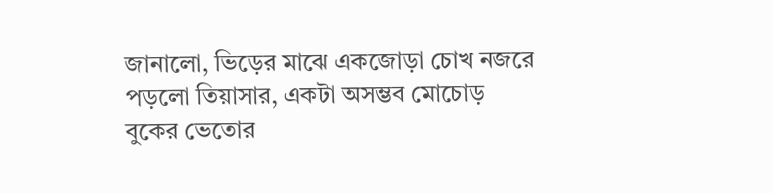জানালো, ভিড়ের মাঝে একজোড়া চোখ নজরে পড়লো তিয়াসার, একটা অসম্ভব মোচোড় বুকের ভেতোর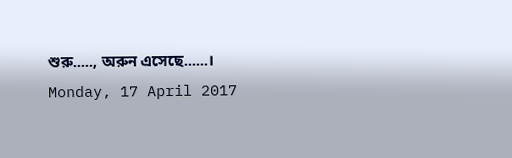শুরু....., অরুন এসেছে......।
Monday, 17 April 2017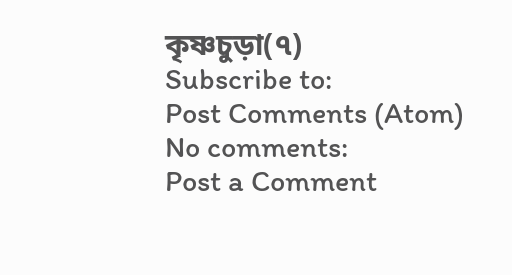কৃষ্ণচুড়া(৭)
Subscribe to:
Post Comments (Atom)
No comments:
Post a Comment